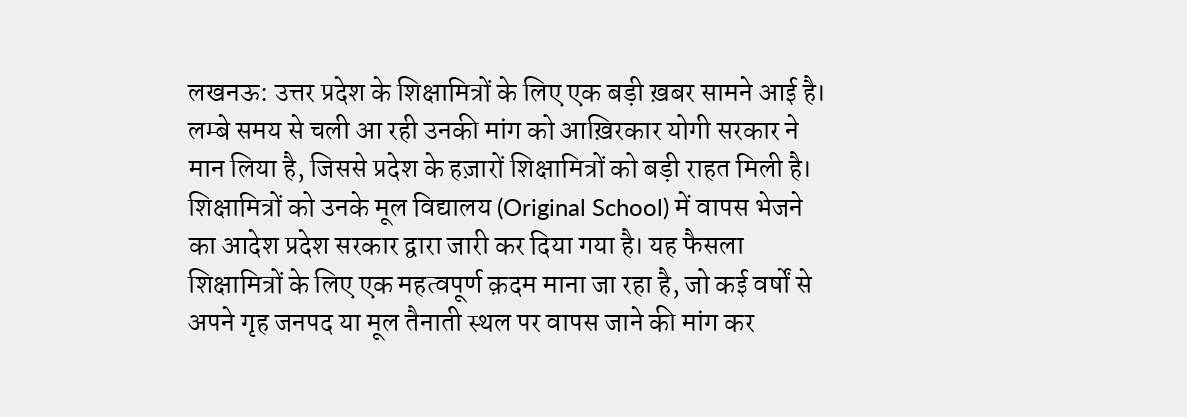लखनऊ: उत्तर प्रदेश के शिक्षामित्रों के लिए एक बड़ी ख़बर सामने आई है। लम्बे समय से चली आ रही उनकी मांग को आख़िरकार योगी सरकार ने मान लिया है, जिससे प्रदेश के हज़ारों शिक्षामित्रों को बड़ी राहत मिली है।
शिक्षामित्रों को उनके मूल विद्यालय (Original School) में वापस भेजने का आदेश प्रदेश सरकार द्वारा जारी कर दिया गया है। यह फैसला शिक्षामित्रों के लिए एक महत्वपूर्ण क़दम माना जा रहा है, जो कई वर्षों से अपने गृह जनपद या मूल तैनाती स्थल पर वापस जाने की मांग कर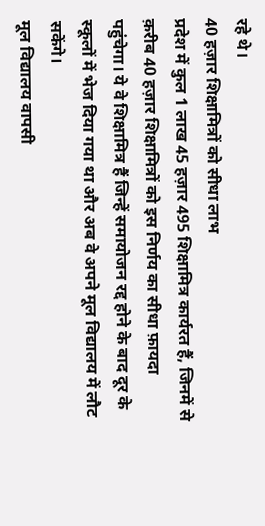रहे थे।
40 हज़ार शिक्षामित्रों को सीधा लाभ
प्रदेश में कुल 1 लाख 45 हज़ार 495 शिक्षामित्र कार्यरत हैं, जिनमें से क़रीब 40 हज़ार शिक्षामित्रों को इस निर्णय का सीधा फ़ायदा पहुंचेगा। ये वे शिक्षामित्र हैं जिन्हें समायोजन रद्द होने के बाद दूर के स्कूलों में भेज दिया गया था और अब वे अपने मूल विद्यालय में लौट सकेंगे।
मूल विद्यालय वापसी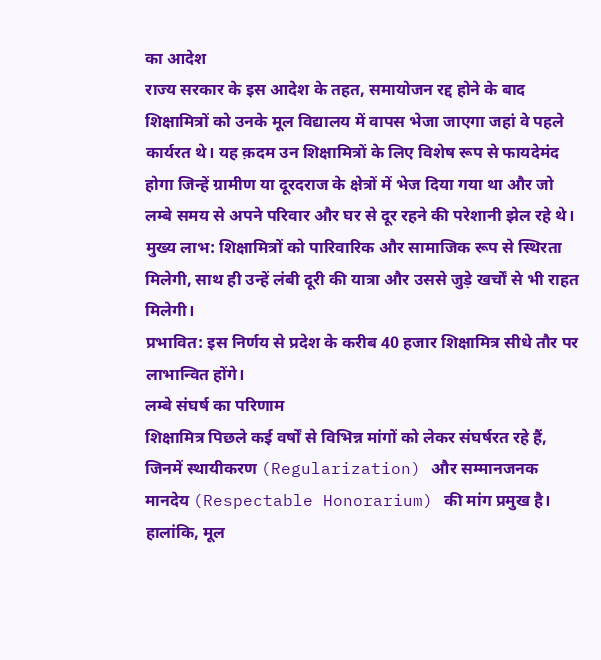का आदेश
राज्य सरकार के इस आदेश के तहत, समायोजन रद्द होने के बाद शिक्षामित्रों को उनके मूल विद्यालय में वापस भेजा जाएगा जहां वे पहले कार्यरत थे। यह क़दम उन शिक्षामित्रों के लिए विशेष रूप से फायदेमंद होगा जिन्हें ग्रामीण या दूरदराज के क्षेत्रों में भेज दिया गया था और जो लम्बे समय से अपने परिवार और घर से दूर रहने की परेशानी झेल रहे थे।
मुख्य लाभ: शिक्षामित्रों को पारिवारिक और सामाजिक रूप से स्थिरता मिलेगी, साथ ही उन्हें लंबी दूरी की यात्रा और उससे जुड़े खर्चों से भी राहत मिलेगी।
प्रभावित: इस निर्णय से प्रदेश के करीब 40 हजार शिक्षामित्र सीधे तौर पर लाभान्वित होंगे।
लम्बे संघर्ष का परिणाम
शिक्षामित्र पिछले कई वर्षों से विभिन्न मांगों को लेकर संघर्षरत रहे हैं, जिनमें स्थायीकरण (Regularization) और सम्मानजनक मानदेय (Respectable Honorarium) की मांग प्रमुख है। हालांकि, मूल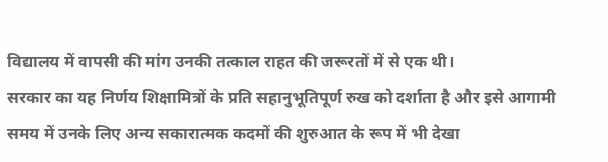विद्यालय में वापसी की मांग उनकी तत्काल राहत की जरूरतों में से एक थी।
सरकार का यह निर्णय शिक्षामित्रों के प्रति सहानुभूतिपूर्ण रुख को दर्शाता है और इसे आगामी समय में उनके लिए अन्य सकारात्मक कदमों की शुरुआत के रूप में भी देखा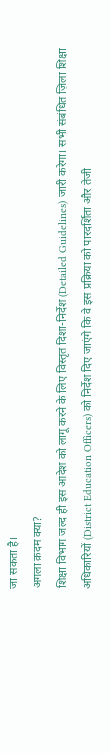जा सकता है।
अगला क़दम क्या?
शिक्षा विभाग जल्द ही इस आदेश को लागू करने के लिए विस्तृत दिशा-निर्देश (Detailed Guidelines) जारी करेगा। सभी संबंधित ज़िला शिक्षा अधिकारियों (District Education Officers) को निर्देश दिए जाएंगे कि वे इस प्रक्रिया को पारदर्शिता और तेजी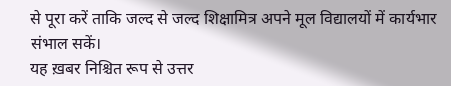से पूरा करें ताकि जल्द से जल्द शिक्षामित्र अपने मूल विद्यालयों में कार्यभार संभाल सकें।
यह ख़बर निश्चित रूप से उत्तर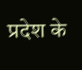प्रदेश के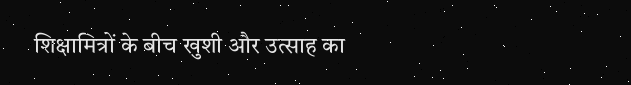शिक्षामित्रों के बीच खुशी और उत्साह का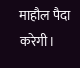माहौल पैदा करेगी।